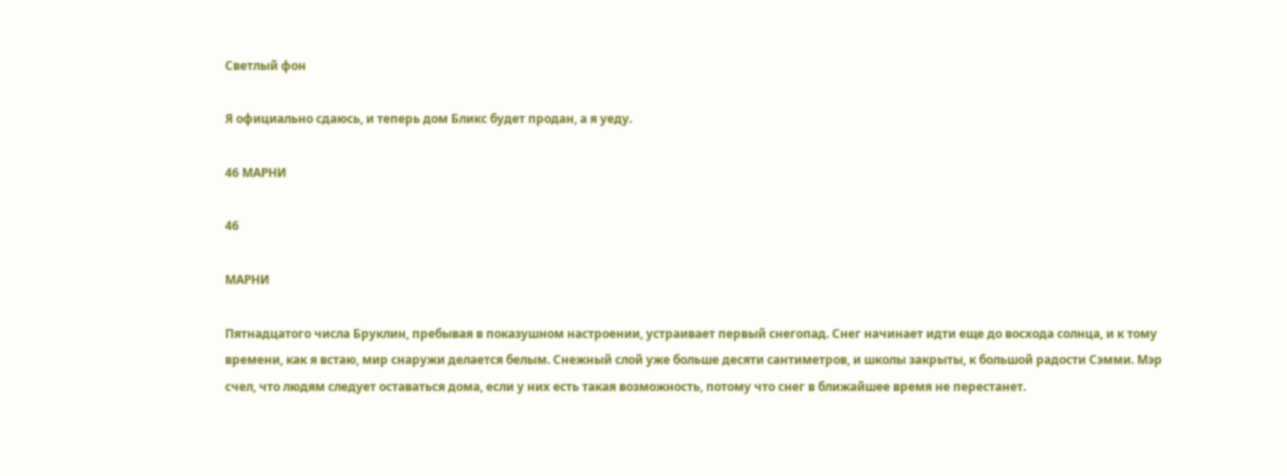Светлый фон

Я официально сдаюсь, и теперь дом Бликс будет продан, а я уеду.

46 МАРНИ

46

МАРНИ

Пятнадцатого числа Бруклин, пребывая в показушном настроении, устраивает первый снегопад. Снег начинает идти еще до восхода солнца, и к тому времени, как я встаю, мир снаружи делается белым. Снежный слой уже больше десяти сантиметров, и школы закрыты, к большой радости Сэмми. Мэр счел, что людям следует оставаться дома, если у них есть такая возможность, потому что снег в ближайшее время не перестанет.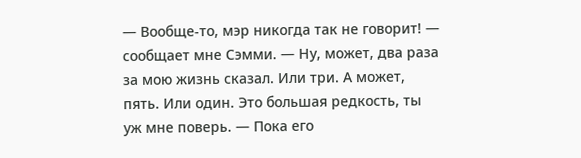— Вообще-то, мэр никогда так не говорит! — сообщает мне Сэмми. — Ну, может, два раза за мою жизнь сказал. Или три. А может, пять. Или один. Это большая редкость, ты уж мне поверь. — Пока его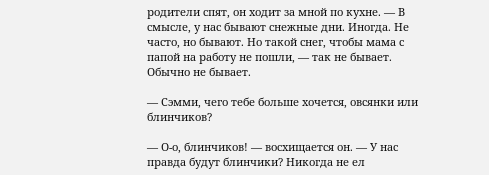родители спят, он ходит за мной по кухне. — В смысле, у нас бывают снежные дни. Иногда. Не часто, но бывают. Но такой снег, чтобы мама с папой на работу не пошли, — так не бывает. Обычно не бывает.

— Сэмми, чего тебе больше хочется, овсянки или блинчиков?

— О-о, блинчиков! — восхищается он. — У нас правда будут блинчики? Никогда не ел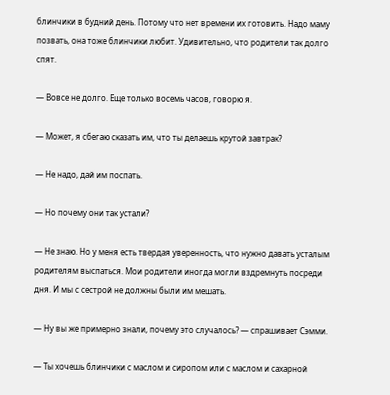блинчики в будний день. Потому что нет времени их готовить. Надо маму позвать, она тоже блинчики любит. Удивительно, что родители так долго спят.

— Вовсе не долго. Еще только восемь часов, говорю я.

— Может, я сбегаю сказать им, что ты делаешь крутой завтрак?

— Не надо, дай им поспать.

— Но почему они так устали?

— Не знаю. Но у меня есть твердая уверенность, что нужно давать усталым родителям выспаться. Мои родители иногда могли вздремнуть посреди дня. И мы с сестрой не должны были им мешать.

— Ну вы же примерно знали, почему это случалось? — спрашивает Сэмми.

— Ты хочешь блинчики с маслом и сиропом или с маслом и сахарной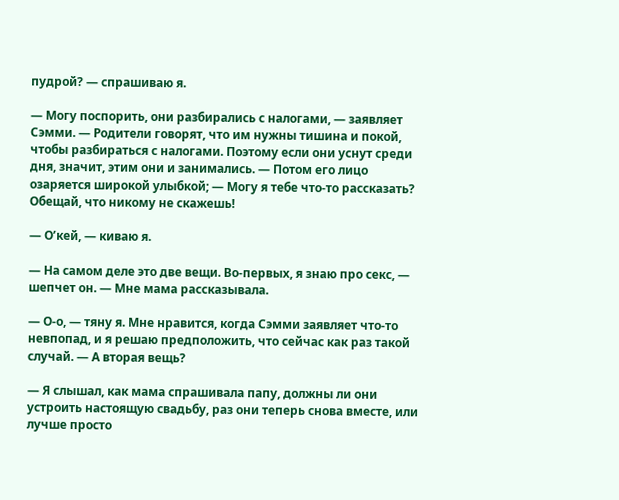пудрой? — спрашиваю я.

— Могу поспорить, они разбирались с налогами, — заявляет Сэмми. — Родители говорят, что им нужны тишина и покой, чтобы разбираться с налогами. Поэтому если они уснут среди дня, значит, этим они и занимались. — Потом его лицо озаряется широкой улыбкой; — Могу я тебе что-то рассказать? Обещай, что никому не скажешь!

— О’кей, — киваю я.

— На самом деле это две вещи. Во-первых, я знаю про секс, — шепчет он. — Мне мама рассказывала.

— О-о, — тяну я. Мне нравится, когда Сэмми заявляет что-то невпопад, и я решаю предположить, что сейчас как раз такой случай. — А вторая вещь?

— Я слышал, как мама спрашивала папу, должны ли они устроить настоящую свадьбу, раз они теперь снова вместе, или лучше просто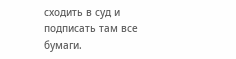сходить в суд и подписать там все бумаги.